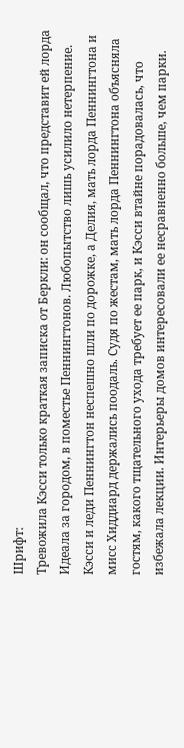Шрифт:
Тревожила Кэсси только краткая записка от Беркли: он сообщал, что представит ей лорда Идеала за городом, в поместье Пеннингтонов. Любопытство лишь усилило нетерпение.
Кэсси и леди Пеннингтон неспешно шли по дорожке, а Делия, мать лорда Пеннингтона и мисс Хиддиард держались поодаль. Судя по жестам, мать лорда Пеннингтона объясняла гостям, какого тщательного ухода требует ее парк, и Кэсси втайне порадовалась, что избежала лекции. Интерьеры домов интересовали ее несравненно больше, чем парки.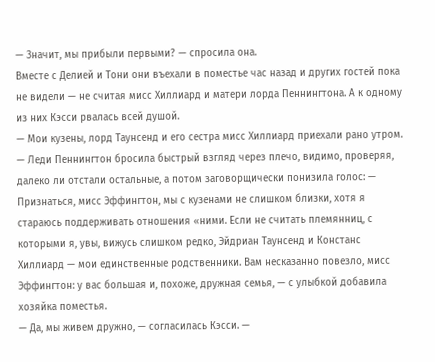— Значит, мы прибыли первыми? — спросила она.
Вместе с Делией и Тони они въехали в поместье час назад и других гостей пока не видели — не считая мисс Хиллиард и матери лорда Пеннингтона. А к одному из них Кэсси рвалась всей душой.
— Мои кузены, лорд Таунсенд и его сестра мисс Хиллиард приехали рано утром. — Леди Пеннингтон бросила быстрый взгляд через плечо, видимо, проверяя, далеко ли отстали остальные, а потом заговорщически понизила голос: — Признаться, мисс Эффингтон, мы с кузенами не слишком близки, хотя я стараюсь поддерживать отношения «ними. Если не считать племянниц, с которыми я, увы, вижусь слишком редко, Эйдриан Таунсенд и Констанс Хиллиард — мои единственные родственники. Вам несказанно повезло, мисс Эффингтон: у вас большая и, похоже, дружная семья, — с улыбкой добавила хозяйка поместья.
— Да, мы живем дружно, — согласилась Кэсси. —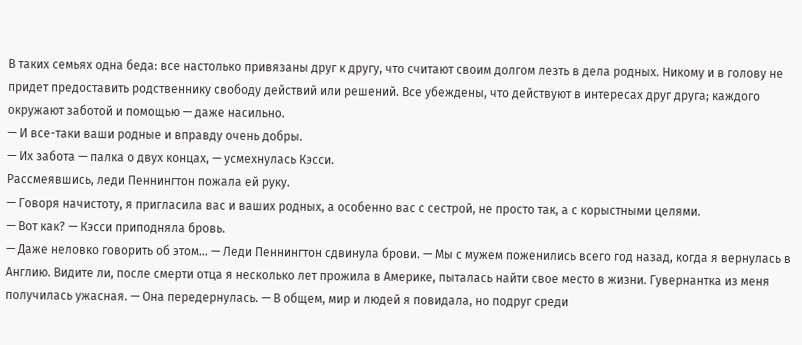В таких семьях одна беда: все настолько привязаны друг к другу, что считают своим долгом лезть в дела родных. Никому и в голову не придет предоставить родственнику свободу действий или решений. Все убеждены, что действуют в интересах друг друга; каждого окружают заботой и помощью — даже насильно.
— И все-таки ваши родные и вправду очень добры.
— Их забота — палка о двух концах, — усмехнулась Кэсси.
Рассмеявшись, леди Пеннингтон пожала ей руку.
— Говоря начистоту, я пригласила вас и ваших родных, а особенно вас с сестрой, не просто так, а с корыстными целями.
— Вот как? — Кэсси приподняла бровь.
— Даже неловко говорить об этом… — Леди Пеннингтон сдвинула брови. — Мы с мужем поженились всего год назад, когда я вернулась в Англию. Видите ли, после смерти отца я несколько лет прожила в Америке, пыталась найти свое место в жизни. Гувернантка из меня получилась ужасная. — Она передернулась. — В общем, мир и людей я повидала, но подруг среди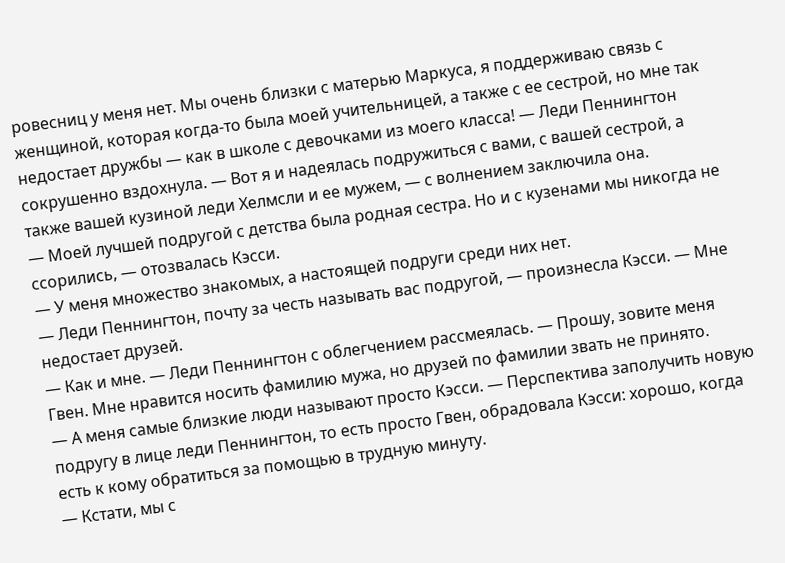ровесниц у меня нет. Мы очень близки с матерью Маркуса, я поддерживаю связь с женщиной, которая когда-то была моей учительницей, а также с ее сестрой, но мне так недостает дружбы — как в школе с девочками из моего класса! — Леди Пеннингтон сокрушенно вздохнула. — Вот я и надеялась подружиться с вами, с вашей сестрой, а также вашей кузиной леди Хелмсли и ее мужем, — с волнением заключила она.
— Моей лучшей подругой с детства была родная сестра. Но и с кузенами мы никогда не ссорились, — отозвалась Кэсси.
— У меня множество знакомых, а настоящей подруги среди них нет.
— Леди Пеннингтон, почту за честь называть вас подругой, — произнесла Кэсси. — Мне недостает друзей.
— Как и мне. — Леди Пеннингтон с облегчением рассмеялась. — Прошу, зовите меня Гвен. Мне нравится носить фамилию мужа, но друзей по фамилии звать не принято.
— А меня самые близкие люди называют просто Кэсси. — Перспектива заполучить новую подругу в лице леди Пеннингтон, то есть просто Гвен, обрадовала Кэсси: хорошо, когда есть к кому обратиться за помощью в трудную минуту.
— Кстати, мы с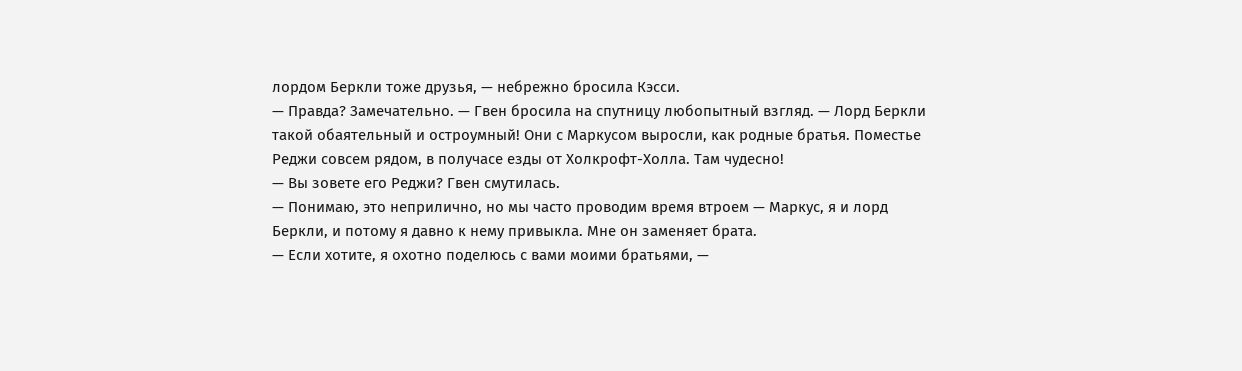лордом Беркли тоже друзья, — небрежно бросила Кэсси.
— Правда? Замечательно. — Гвен бросила на спутницу любопытный взгляд. — Лорд Беркли такой обаятельный и остроумный! Они с Маркусом выросли, как родные братья. Поместье Реджи совсем рядом, в получасе езды от Холкрофт-Холла. Там чудесно!
— Вы зовете его Реджи? Гвен смутилась.
— Понимаю, это неприлично, но мы часто проводим время втроем — Маркус, я и лорд Беркли, и потому я давно к нему привыкла. Мне он заменяет брата.
— Если хотите, я охотно поделюсь с вами моими братьями, —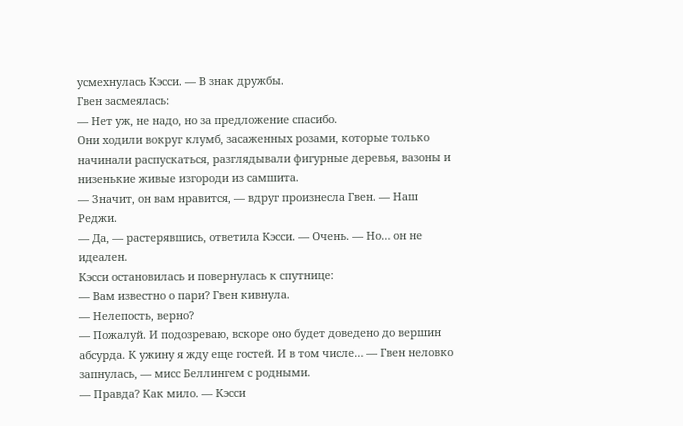усмехнулась Кэсси. — В знак дружбы.
Гвен засмеялась:
— Нет уж, не надо, но за предложение спасибо.
Они ходили вокруг клумб, засаженных розами, которые только начинали распускаться, разглядывали фигурные деревья, вазоны и низенькие живые изгороди из самшита.
— Значит, он вам нравится, — вдруг произнесла Гвен. — Наш Реджи.
— Да, — растерявшись, ответила Кэсси. — Очень. — Но… он не идеален.
Кэсси остановилась и повернулась к спутнице:
— Вам известно о пари? Гвен кивнула.
— Нелепость, верно?
— Пожалуй. И подозреваю, вскоре оно будет доведено до вершин абсурда. К ужину я жду еще гостей. И в том числе… — Гвен неловко запнулась, — мисс Беллингем с родными.
— Правда? Как мило. — Кэсси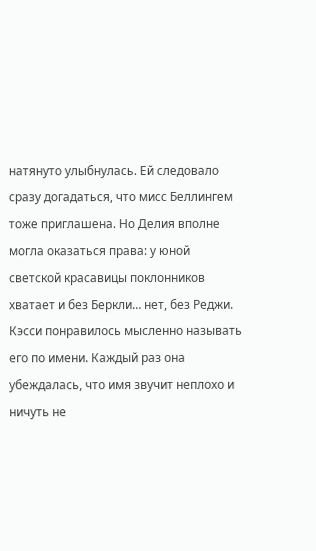натянуто улыбнулась. Ей следовало сразу догадаться, что мисс Беллингем тоже приглашена. Но Делия вполне могла оказаться права: у юной светской красавицы поклонников хватает и без Беркли… нет, без Реджи. Кэсси понравилось мысленно называть его по имени. Каждый раз она убеждалась, что имя звучит неплохо и ничуть не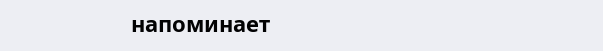напоминает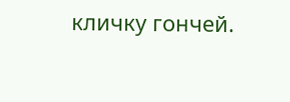кличку гончей.